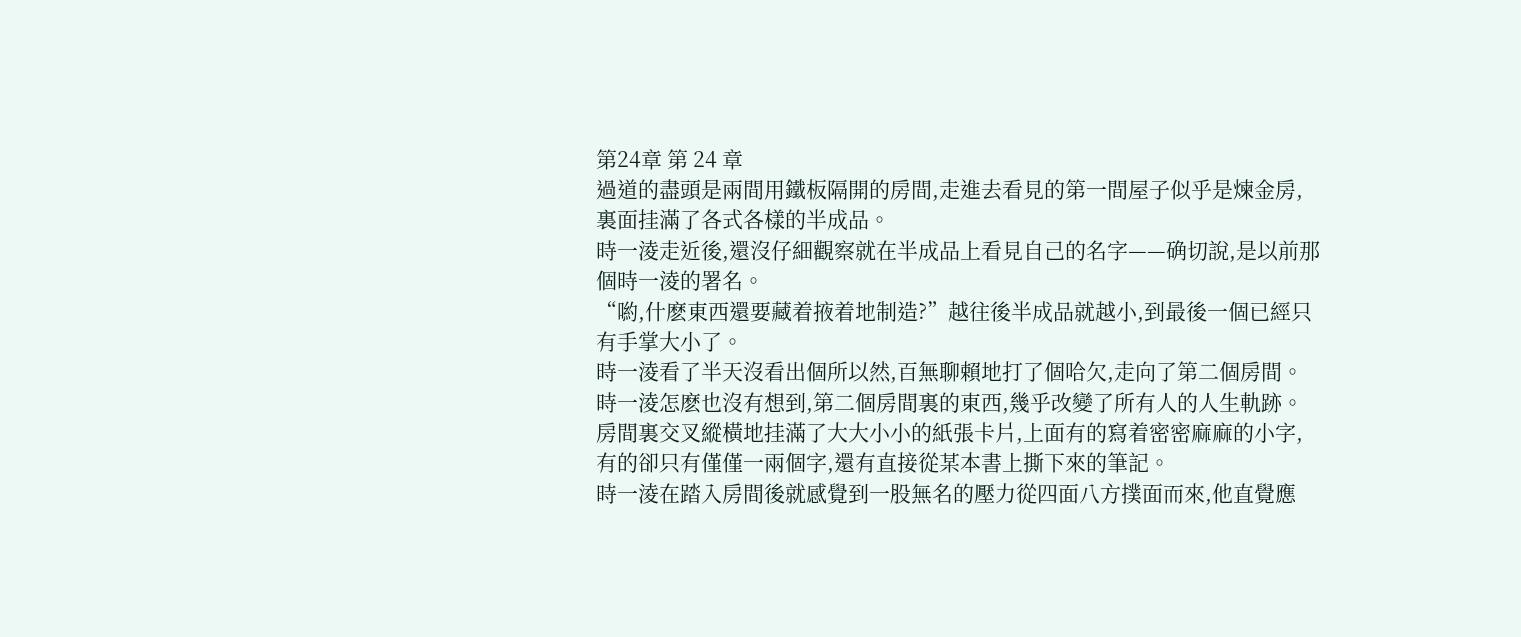第24章 第 24 章
過道的盡頭是兩間用鐵板隔開的房間,走進去看見的第一間屋子似乎是煉金房,裏面挂滿了各式各樣的半成品。
時一淩走近後,還沒仔細觀察就在半成品上看見自己的名字——确切說,是以前那個時一淩的署名。
“喲,什麽東西還要藏着掖着地制造?”越往後半成品就越小,到最後一個已經只有手掌大小了。
時一淩看了半天沒看出個所以然,百無聊賴地打了個哈欠,走向了第二個房間。
時一淩怎麽也沒有想到,第二個房間裏的東西,幾乎改變了所有人的人生軌跡。
房間裏交叉縱橫地挂滿了大大小小的紙張卡片,上面有的寫着密密麻麻的小字,有的卻只有僅僅一兩個字,還有直接從某本書上撕下來的筆記。
時一淩在踏入房間後就感覺到一股無名的壓力從四面八方撲面而來,他直覺應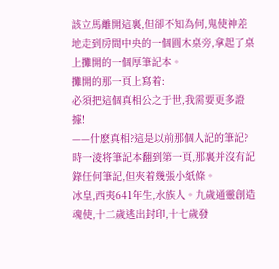該立馬離開這裏,但卻不知為何,鬼使神差地走到房間中央的一個圓木桌旁,拿起了桌上攤開的一個厚筆記本。
攤開的那一頁上寫着:
必須把這個真相公之于世,我需要更多證據!
——什麽真相?這是以前那個人記的筆記?
時一淩将筆記本翻到第一頁,那裏并沒有記錄任何筆記,但夾着幾張小紙條。
冰皇,西夷641年生,水族人。九歲通靈創造魂使,十二歲逃出封印,十七歲發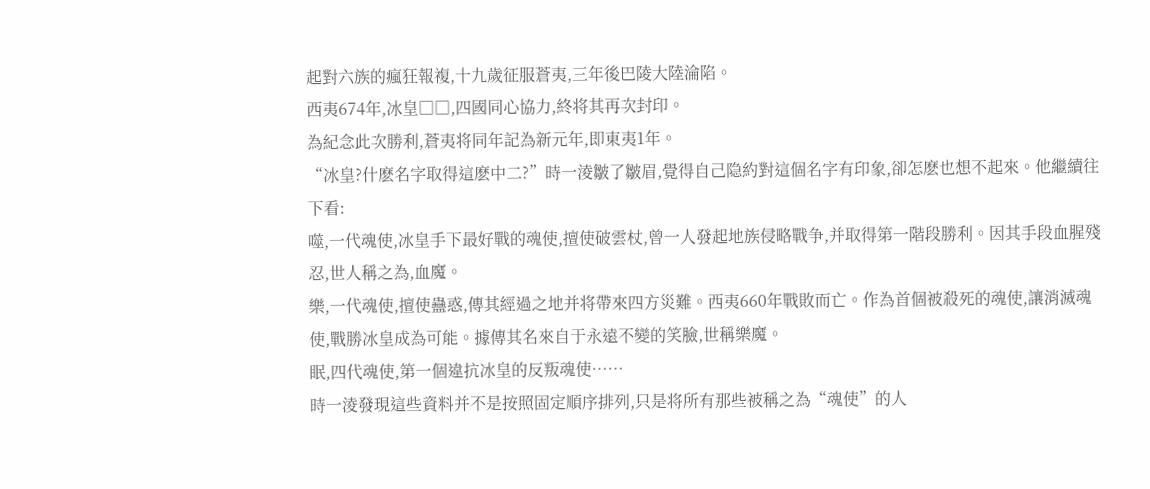起對六族的瘋狂報複,十九歲征服蒼夷,三年後巴陵大陸淪陷。
西夷674年,冰皇□□,四國同心協力,終将其再次封印。
為紀念此次勝利,蒼夷将同年記為新元年,即東夷1年。
“冰皇?什麽名字取得這麽中二?”時一淩皺了皺眉,覺得自己隐約對這個名字有印象,卻怎麽也想不起來。他繼續往下看:
噬,一代魂使,冰皇手下最好戰的魂使,擅使破雲杖,曾一人發起地族侵略戰争,并取得第一階段勝利。因其手段血腥殘忍,世人稱之為,血魔。
樂,一代魂使,擅使蠱惑,傳其經過之地并将帶來四方災難。西夷660年戰敗而亡。作為首個被殺死的魂使,讓消滅魂使,戰勝冰皇成為可能。據傳其名來自于永遠不變的笑臉,世稱樂魔。
眠,四代魂使,第一個違抗冰皇的反叛魂使……
時一淩發現這些資料并不是按照固定順序排列,只是将所有那些被稱之為“魂使”的人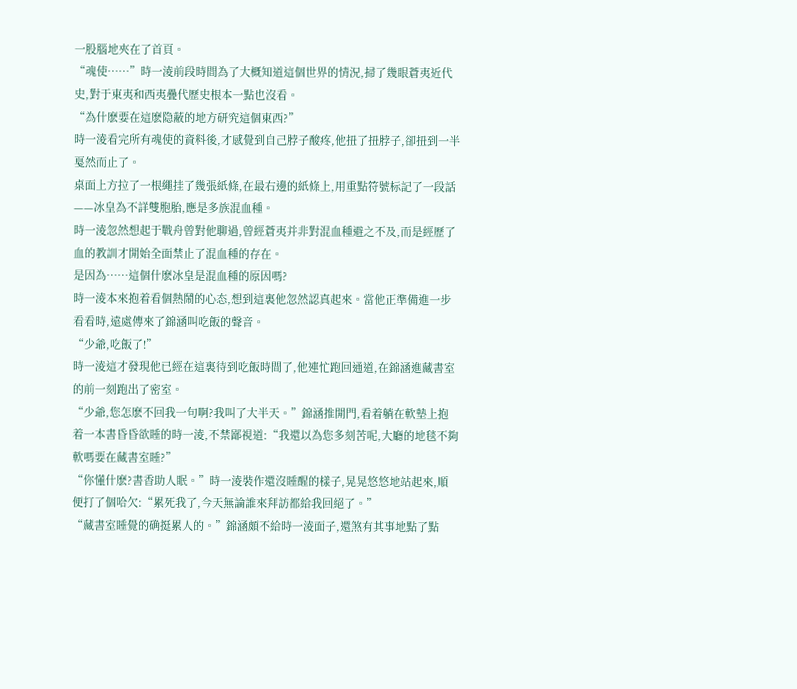一股腦地夾在了首頁。
“魂使……”時一淩前段時間為了大概知道這個世界的情況,掃了幾眼蒼夷近代史,對于東夷和西夷疊代歷史根本一點也沒看。
“為什麽要在這麽隐蔽的地方研究這個東西?”
時一淩看完所有魂使的資料後,才感覺到自己脖子酸疼,他扭了扭脖子,卻扭到一半戛然而止了。
桌面上方拉了一根繩挂了幾張紙條,在最右邊的紙條上,用重點符號标記了一段話——冰皇為不詳雙胞胎,應是多族混血種。
時一淩忽然想起于戰舟曾對他聊過,曾經蒼夷并非對混血種避之不及,而是經歷了血的教訓才開始全面禁止了混血種的存在。
是因為……這個什麽冰皇是混血種的原因嗎?
時一淩本來抱着看個熱鬧的心态,想到這裏他忽然認真起來。當他正準備進一步看看時,遠處傳來了錦涵叫吃飯的聲音。
“少爺,吃飯了!”
時一淩這才發現他已經在這裏待到吃飯時間了,他連忙跑回通道,在錦涵進藏書室的前一刻跑出了密室。
“少爺,您怎麽不回我一句啊?我叫了大半天。”錦涵推開門,看着躺在軟墊上抱着一本書昏昏欲睡的時一淩,不禁鄙視道:“我還以為您多刻苦呢,大廳的地毯不夠軟嗎要在藏書室睡?”
“你懂什麽?書香助人眠。”時一淩裝作還沒睡醒的樣子,晃晃悠悠地站起來,順便打了個哈欠:“累死我了,今天無論誰來拜訪都給我回絕了。”
“藏書室睡覺的确挺累人的。”錦涵頗不給時一淩面子,還煞有其事地點了點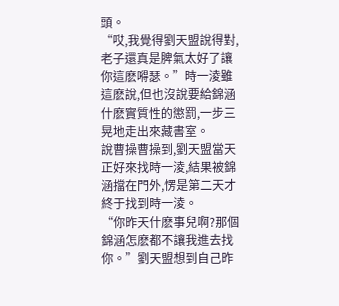頭。
“哎,我覺得劉天盟說得對,老子還真是脾氣太好了讓你這麽嘚瑟。”時一淩雖這麽說,但也沒說要給錦涵什麽實質性的懲罰,一步三晃地走出來藏書室。
說曹操曹操到,劉天盟當天正好來找時一淩,結果被錦涵擋在門外,愣是第二天才終于找到時一淩。
“你昨天什麽事兒啊?那個錦涵怎麽都不讓我進去找你。”劉天盟想到自己昨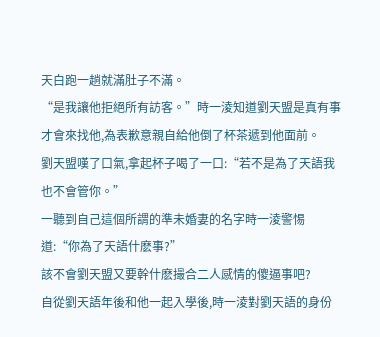天白跑一趟就滿肚子不滿。
“是我讓他拒絕所有訪客。”時一淩知道劉天盟是真有事才會來找他,為表歉意親自給他倒了杯茶遞到他面前。
劉天盟嘆了口氣,拿起杯子喝了一口:“若不是為了天語我也不會管你。”
一聽到自己這個所謂的準未婚妻的名字時一淩警惕道:“你為了天語什麽事?”
該不會劉天盟又要幹什麽撮合二人感情的傻逼事吧?
自從劉天語年後和他一起入學後,時一淩對劉天語的身份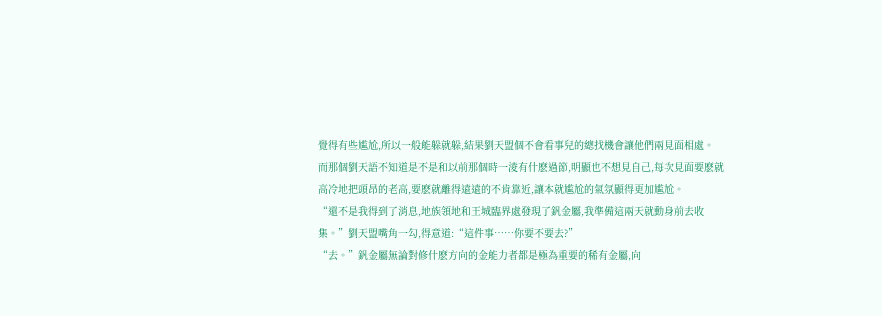覺得有些尴尬,所以一般能躲就躲,結果劉天盟個不會看事兒的總找機會讓他們兩見面相處。
而那個劉天語不知道是不是和以前那個時一淩有什麽過節,明顯也不想見自己,每次見面要麽就高冷地把頭昂的老高,要麽就離得遠遠的不肯靠近,讓本就尴尬的氣氛顯得更加尴尬。
“還不是我得到了消息,地族領地和王城臨界處發現了釩金屬,我準備這兩天就動身前去收集。”劉天盟嘴角一勾,得意道:“這件事……你要不要去?”
“去。”釩金屬無論對修什麽方向的金能力者都是極為重要的稀有金屬,向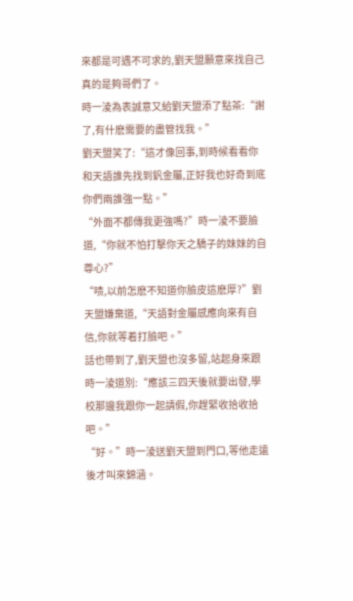來都是可遇不可求的,劉天盟願意來找自己真的是夠哥們了。
時一淩為表誠意又給劉天盟添了點茶:“謝了,有什麽需要的盡管找我。”
劉天盟笑了:“這才像回事,到時候看看你和天語誰先找到釩金屬,正好我也好奇到底你們兩誰強一點。”
“外面不都傳我更強嗎?”時一淩不要臉道,“你就不怕打擊你天之驕子的妹妹的自尊心?”
“啧,以前怎麽不知道你臉皮這麽厚?”劉天盟嫌棄道,“天語對金屬感應向來有自信,你就等着打臉吧。”
話也帶到了,劉天盟也沒多留,站起身來跟時一淩道別:“應該三四天後就要出發,學校那邊我跟你一起請假,你趕緊收拾收拾吧。”
“好。”時一淩送劉天盟到門口,等他走遠後才叫來錦涵。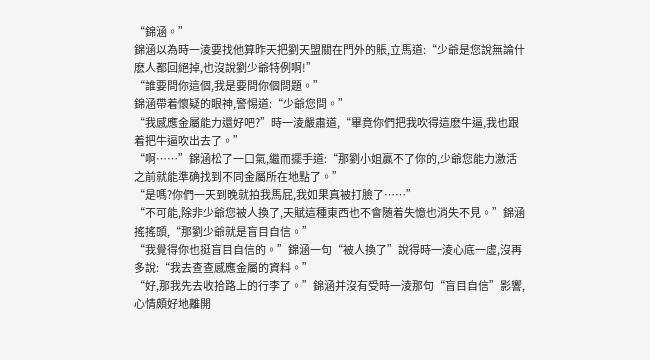“錦涵。”
錦涵以為時一淩要找他算昨天把劉天盟關在門外的賬,立馬道:“少爺是您說無論什麽人都回絕掉,也沒說劉少爺特例啊!”
“誰要問你這個,我是要問你個問題。”
錦涵帶着懷疑的眼神,警惕道:“少爺您問。”
“我感應金屬能力還好吧?”時一淩嚴肅道,“畢竟你們把我吹得這麽牛逼,我也跟着把牛逼吹出去了。”
“啊……”錦涵松了一口氣,繼而擺手道:“那劉小姐贏不了你的,少爺您能力激活之前就能準确找到不同金屬所在地點了。”
“是嗎?你們一天到晚就拍我馬屁,我如果真被打臉了……”
“不可能,除非少爺您被人換了,天賦這種東西也不會随着失憶也消失不見。”錦涵搖搖頭,“那劉少爺就是盲目自信。”
“我覺得你也挺盲目自信的。”錦涵一句“被人換了”說得時一淩心底一虛,沒再多說:“我去查查感應金屬的資料。”
“好,那我先去收拾路上的行李了。”錦涵并沒有受時一淩那句“盲目自信”影響,心情頗好地離開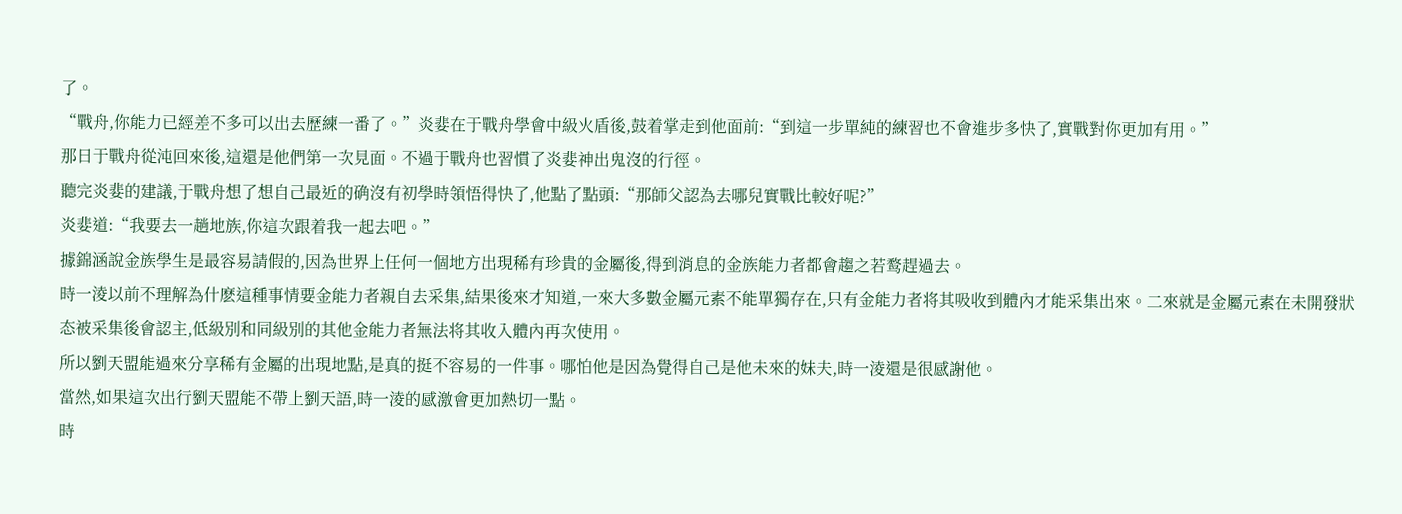了。
“戰舟,你能力已經差不多可以出去歷練一番了。”炎婓在于戰舟學會中級火盾後,鼓着掌走到他面前:“到這一步單純的練習也不會進步多快了,實戰對你更加有用。”
那日于戰舟從沌回來後,這還是他們第一次見面。不過于戰舟也習慣了炎婓神出鬼沒的行徑。
聽完炎婓的建議,于戰舟想了想自己最近的确沒有初學時領悟得快了,他點了點頭:“那師父認為去哪兒實戰比較好呢?”
炎婓道:“我要去一趟地族,你這次跟着我一起去吧。”
據錦涵說金族學生是最容易請假的,因為世界上任何一個地方出現稀有珍貴的金屬後,得到消息的金族能力者都會趨之若鹜趕過去。
時一淩以前不理解為什麽這種事情要金能力者親自去采集,結果後來才知道,一來大多數金屬元素不能單獨存在,只有金能力者将其吸收到體內才能采集出來。二來就是金屬元素在未開發狀态被采集後會認主,低級別和同級別的其他金能力者無法将其收入體內再次使用。
所以劉天盟能過來分享稀有金屬的出現地點,是真的挺不容易的一件事。哪怕他是因為覺得自己是他未來的妹夫,時一淩還是很感謝他。
當然,如果這次出行劉天盟能不帶上劉天語,時一淩的感激會更加熱切一點。
時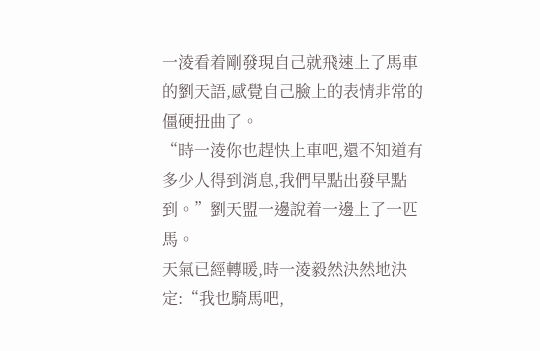一淩看着剛發現自己就飛速上了馬車的劉天語,感覺自己臉上的表情非常的僵硬扭曲了。
“時一淩你也趕快上車吧,還不知道有多少人得到消息,我們早點出發早點到。”劉天盟一邊說着一邊上了一匹馬。
天氣已經轉暖,時一淩毅然決然地決定:“我也騎馬吧,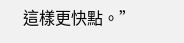這樣更快點。”